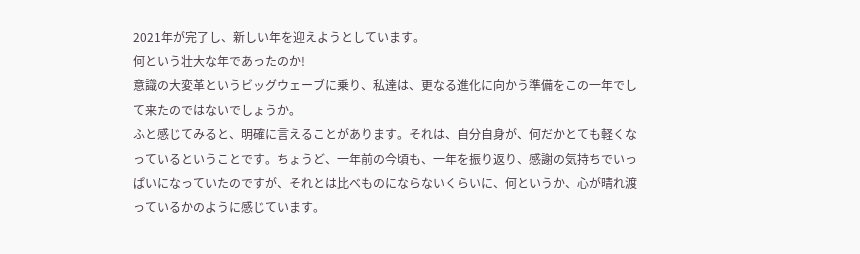2021年が完了し、新しい年を迎えようとしています。
何という壮大な年であったのか!
意識の大変革というビッグウェーブに乗り、私達は、更なる進化に向かう準備をこの一年でして来たのではないでしょうか。
ふと感じてみると、明確に言えることがあります。それは、自分自身が、何だかとても軽くなっているということです。ちょうど、一年前の今頃も、一年を振り返り、感謝の気持ちでいっぱいになっていたのですが、それとは比べものにならないくらいに、何というか、心が晴れ渡っているかのように感じています。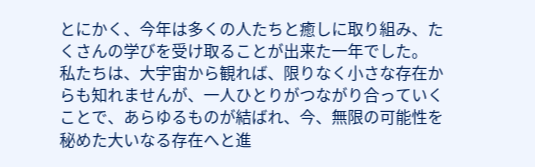とにかく、今年は多くの人たちと癒しに取り組み、たくさんの学びを受け取ることが出来た一年でした。
私たちは、大宇宙から観れば、限りなく小さな存在からも知れませんが、一人ひとりがつながり合っていくことで、あらゆるものが結ばれ、今、無限の可能性を秘めた大いなる存在へと進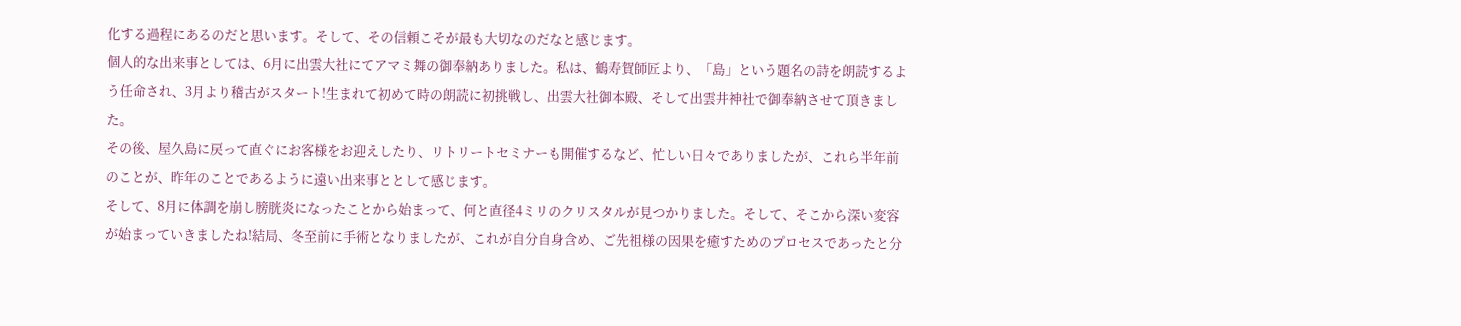化する過程にあるのだと思います。そして、その信頼こそが最も大切なのだなと感じます。
個人的な出来事としては、6月に出雲大社にてアマミ舞の御奉納ありました。私は、鶴寿賀師匠より、「島」という題名の詩を朗読するよう任命され、3月より稽古がスタート!生まれて初めて時の朗読に初挑戦し、出雲大社御本殿、そして出雲井神社で御奉納させて頂きました。
その後、屋久島に戻って直ぐにお客様をお迎えしたり、リトリートセミナーも開催するなど、忙しい日々でありましたが、これら半年前のことが、昨年のことであるように遠い出来事ととして感じます。
そして、8月に体調を崩し膀胱炎になったことから始まって、何と直径4ミリのクリスタルが見つかりました。そして、そこから深い変容が始まっていきましたね!結局、冬至前に手術となりましたが、これが自分自身含め、ご先祖様の因果を癒すためのプロセスであったと分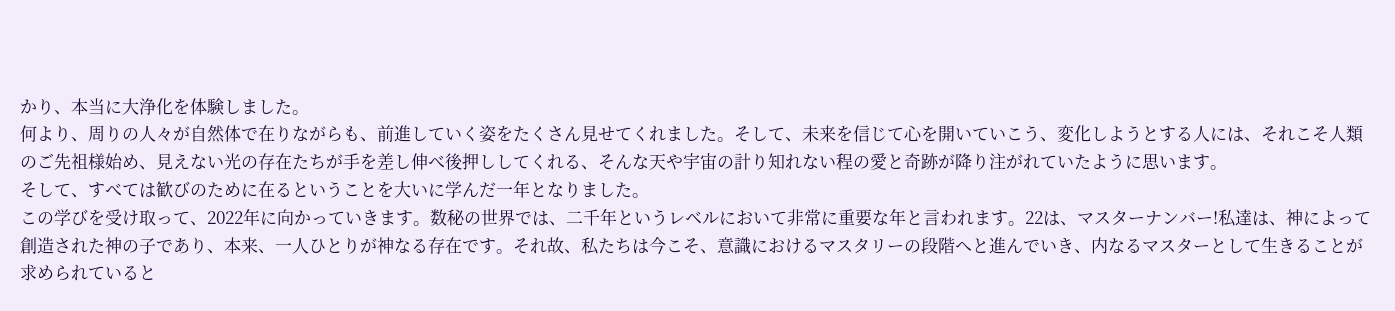かり、本当に大浄化を体験しました。
何より、周りの人々が自然体で在りながらも、前進していく姿をたくさん見せてくれました。そして、未来を信じて心を開いていこう、変化しようとする人には、それこそ人類のご先祖様始め、見えない光の存在たちが手を差し伸べ後押ししてくれる、そんな天や宇宙の計り知れない程の愛と奇跡が降り注がれていたように思います。
そして、すべては歓びのために在るということを大いに学んだ一年となりました。
この学びを受け取って、2022年に向かっていきます。数秘の世界では、二千年というレベルにおいて非常に重要な年と言われます。22は、マスターナンバー!私達は、神によって創造された神の子であり、本来、一人ひとりが神なる存在です。それ故、私たちは今こそ、意識におけるマスタリーの段階へと進んでいき、内なるマスターとして生きることが求められていると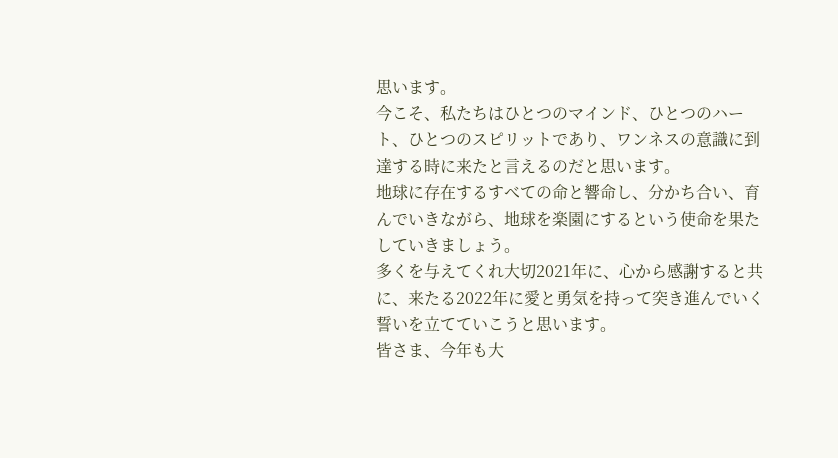思います。
今こそ、私たちはひとつのマインド、ひとつのハート、ひとつのスピリットであり、ワンネスの意識に到達する時に来たと言えるのだと思います。
地球に存在するすべての命と響命し、分かち合い、育んでいきながら、地球を楽園にするという使命を果たしていきましょう。
多くを与えてくれ大切2021年に、心から感謝すると共に、来たる2022年に愛と勇気を持って突き進んでいく誓いを立てていこうと思います。
皆さま、今年も大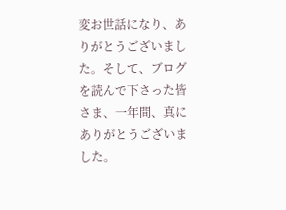変お世話になり、ありがとうございました。そして、ブログを読んで下さった皆さま、一年間、真にありがとうございました。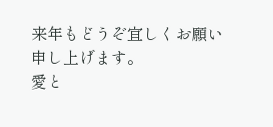来年もどうぞ宜しくお願い申し上げます。
愛と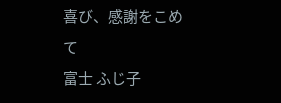喜び、感謝をこめて
富士 ふじ子